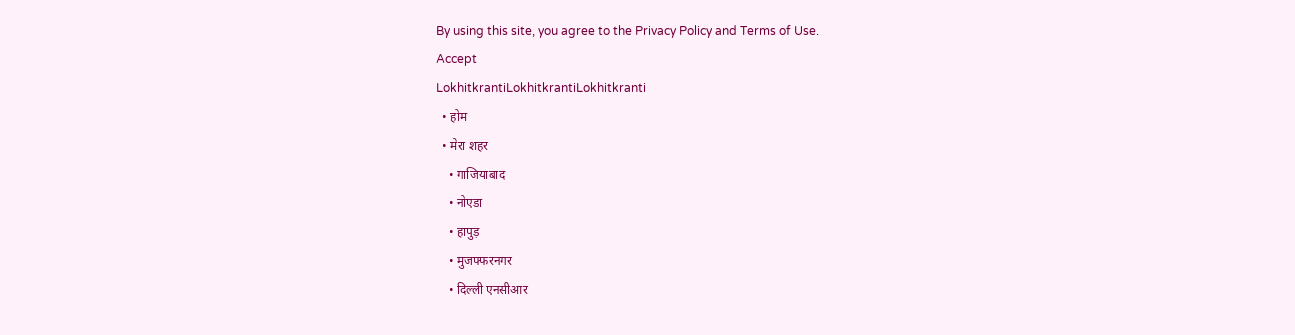By using this site, you agree to the Privacy Policy and Terms of Use.
Accept
LokhitkrantiLokhitkrantiLokhitkranti
  • होम
  • मेरा शहर
    • गाजियाबाद
    • नोएडा
    • हापुड़
    • मुजफ्फरनगर
    • दिल्ली एनसीआर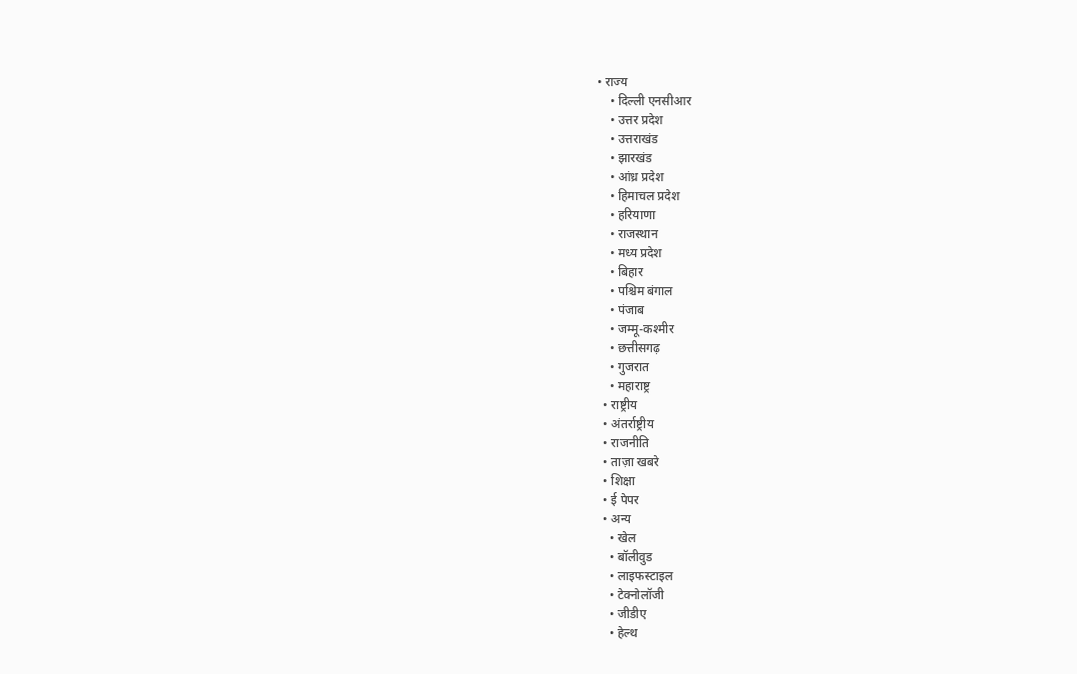• राज्य
    • दिल्ली एनसीआर
    • उत्तर प्रदेश
    • उत्तराखंड
    • झारखंड
    • आंध्र प्रदेश
    • हिमाचल प्रदेश
    • हरियाणा
    • राजस्थान
    • मध्य प्रदेश
    • बिहार
    • पश्चिम बंगाल
    • पंजाब
    • जम्मू-कश्मीर
    • छत्तीसगढ़
    • गुजरात
    • महाराष्ट्र
  • राष्ट्रीय
  • अंतर्राष्ट्रीय
  • राजनीति
  • ताज़ा खबरे
  • शिक्षा
  • ई पेपर
  • अन्य
    • खेल
    • बॉलीवुड
    • लाइफस्टाइल
    • टेक्नोलॉजी
    • जीडीए
    • हेल्थ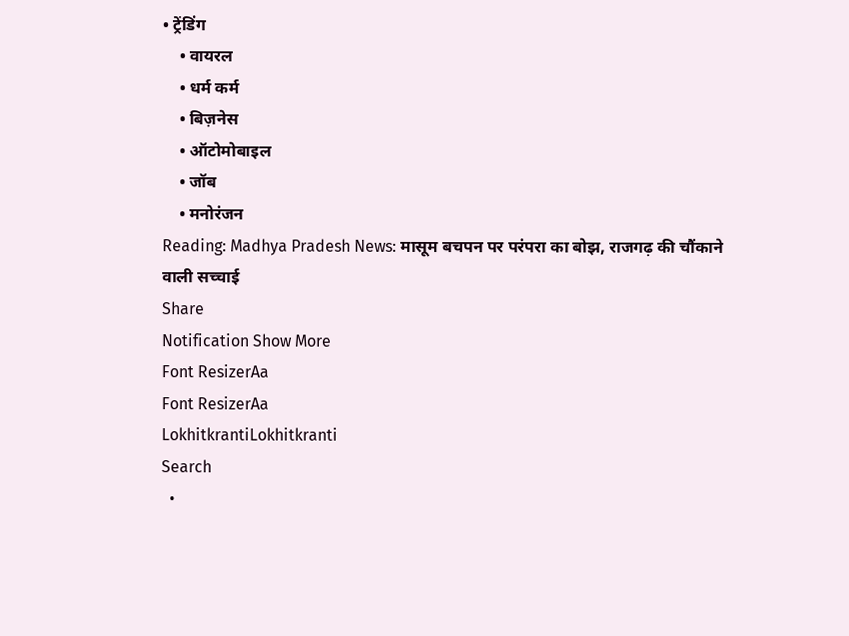• ट्रेंडिंग
    • वायरल
    • धर्म कर्म
    • बिज़नेस
    • ऑटोमोबाइल
    • जॉब
    • मनोरंजन
Reading: Madhya Pradesh News: मासूम बचपन पर परंपरा का बोझ, राजगढ़ की चौंकाने वाली सच्चाई
Share
Notification Show More
Font ResizerAa
Font ResizerAa
LokhitkrantiLokhitkranti
Search
  •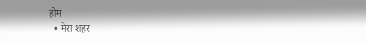होम
  • मेरा शहर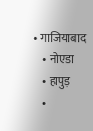• गाजियाबाद
    • नोएडा
    • हापुड़
    •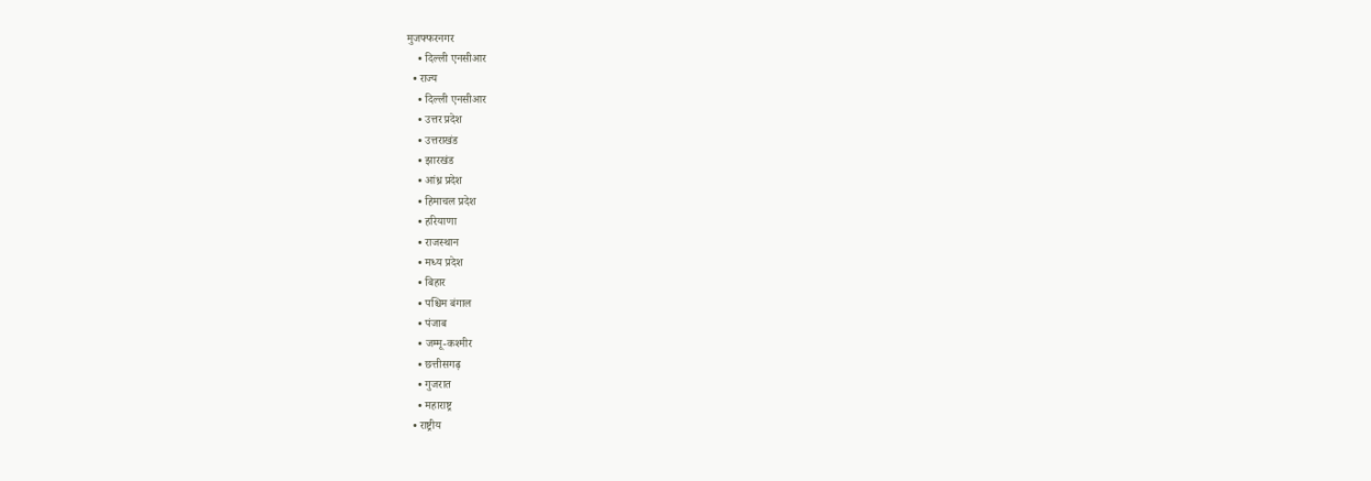मुजफ्फरनगर
    • दिल्ली एनसीआर
  • राज्य
    • दिल्ली एनसीआर
    • उत्तर प्रदेश
    • उत्तराखंड
    • झारखंड
    • आंध्र प्रदेश
    • हिमाचल प्रदेश
    • हरियाणा
    • राजस्थान
    • मध्य प्रदेश
    • बिहार
    • पश्चिम बंगाल
    • पंजाब
    • जम्मू-कश्मीर
    • छत्तीसगढ़
    • गुजरात
    • महाराष्ट्र
  • राष्ट्रीय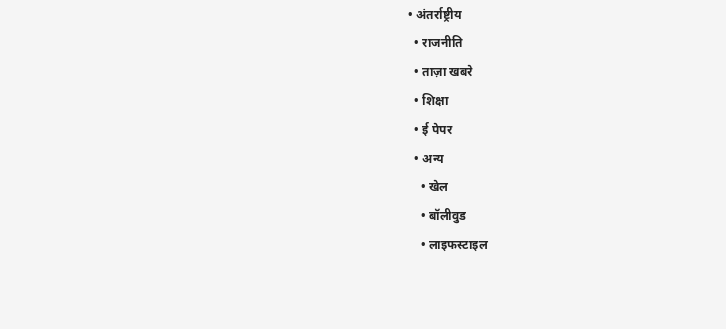• अंतर्राष्ट्रीय
  • राजनीति
  • ताज़ा खबरे
  • शिक्षा
  • ई पेपर
  • अन्य
    • खेल
    • बॉलीवुड
    • लाइफस्टाइल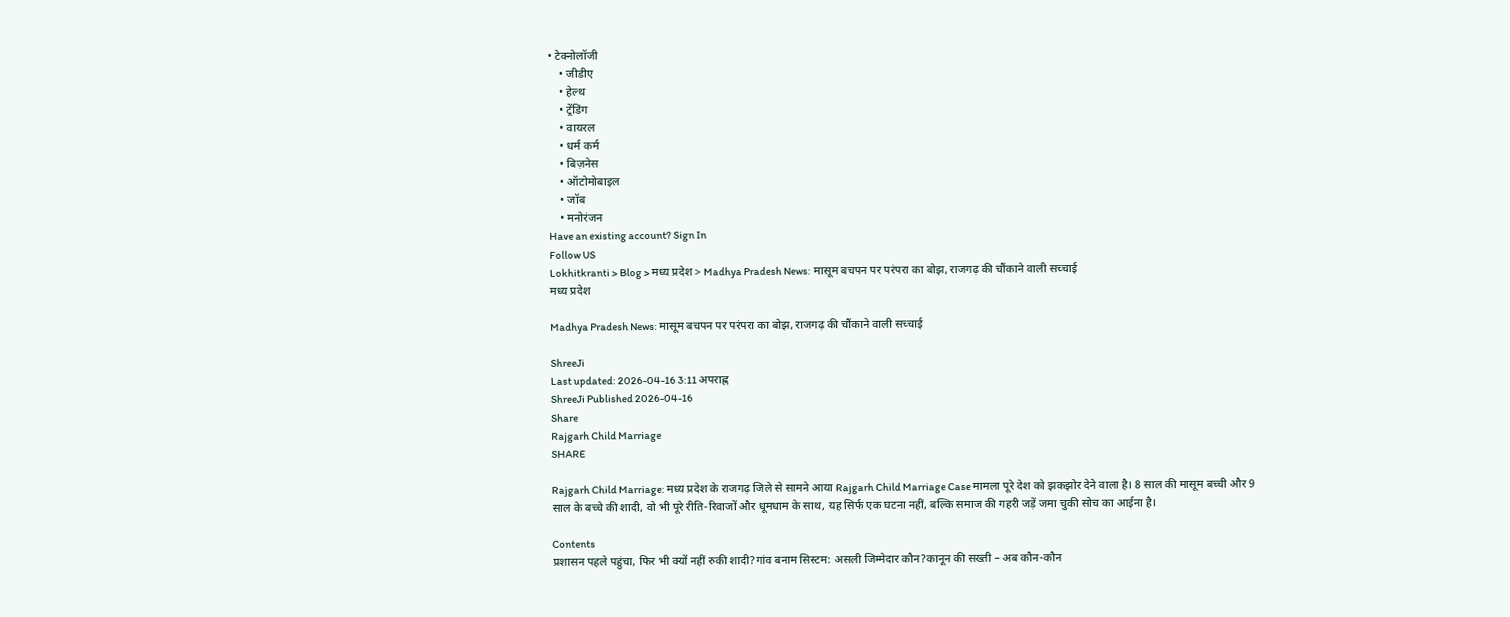• टेक्नोलॉजी
    • जीडीए
    • हेल्थ
    • ट्रेंडिंग
    • वायरल
    • धर्म कर्म
    • बिज़नेस
    • ऑटोमोबाइल
    • जॉब
    • मनोरंजन
Have an existing account? Sign In
Follow US
Lokhitkranti > Blog > मध्य प्रदेश > Madhya Pradesh News: मासूम बचपन पर परंपरा का बोझ, राजगढ़ की चौंकाने वाली सच्चाई
मध्य प्रदेश

Madhya Pradesh News: मासूम बचपन पर परंपरा का बोझ, राजगढ़ की चौंकाने वाली सच्चाई

ShreeJi
Last updated: 2026-04-16 3:11 अपराह्न
ShreeJi Published 2026-04-16
Share
Rajgarh Child Marriage
SHARE

Rajgarh Child Marriage: मध्य प्रदेश के राजगढ़ जिले से सामने आया Rajgarh Child Marriage Case मामला पूरे देश को झकझोर देने वाला है। 8 साल की मासूम बच्ची और 9 साल के बच्चे की शादी, वो भी पूरे रीति-रिवाजों और धूमधाम के साथ, यह सिर्फ एक घटना नहीं, बल्कि समाज की गहरी जड़ें जमा चुकी सोच का आईना है।

Contents
प्रशासन पहले पहुंचा, फिर भी क्यों नहीं रुकी शादी?गांव बनाम सिस्टम: असली जिम्मेदार कौन?कानून की सख्ती – अब कौन-कौन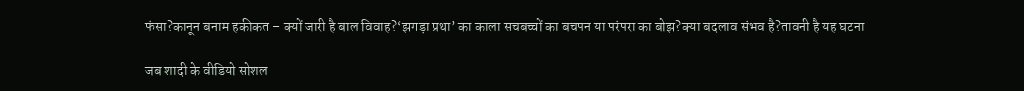फंसा?कानून बनाम हकीकत – क्यों जारी है बाल विवाह?‘झगड़ा प्रथा’ का काला सचबच्चों का बचपन या परंपरा का बोझ?क्या बदलाव संभव है?तावनी है यह घटना

जब शादी के वीडियो सोशल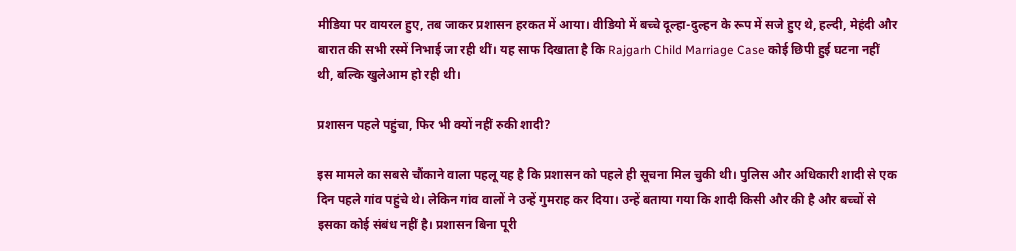मीडिया पर वायरल हुए, तब जाकर प्रशासन हरकत में आया। वीडियो में बच्चे दूल्हा-दुल्हन के रूप में सजे हुए थे, हल्दी, मेहंदी और बारात की सभी रस्में निभाई जा रही थीं। यह साफ दिखाता है कि Rajgarh Child Marriage Case कोई छिपी हुई घटना नहीं थी, बल्कि खुलेआम हो रही थी।

प्रशासन पहले पहुंचा, फिर भी क्यों नहीं रुकी शादी?

इस मामले का सबसे चौंकाने वाला पहलू यह है कि प्रशासन को पहले ही सूचना मिल चुकी थी। पुलिस और अधिकारी शादी से एक दिन पहले गांव पहुंचे थे। लेकिन गांव वालों ने उन्हें गुमराह कर दिया। उन्हें बताया गया कि शादी किसी और की है और बच्चों से इसका कोई संबंध नहीं है। प्रशासन बिना पूरी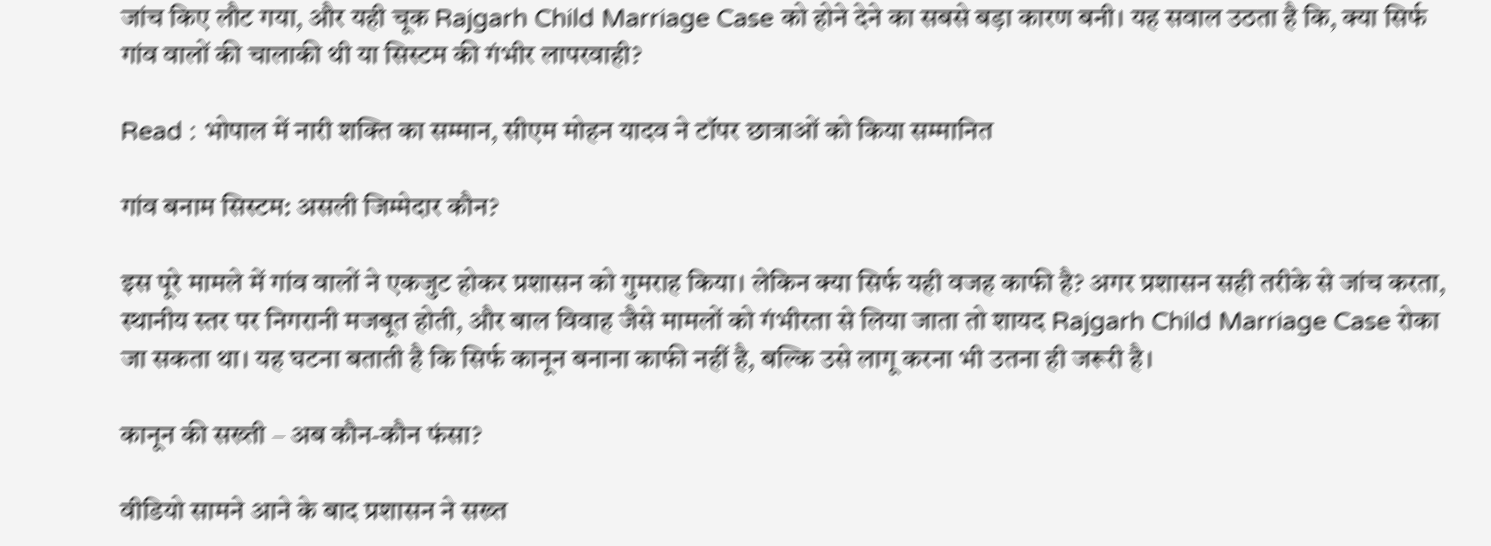जांच किए लौट गया, और यही चूक Rajgarh Child Marriage Case को होने देने का सबसे बड़ा कारण बनी। यह सवाल उठता है कि, क्या सिर्फ गांव वालों की चालाकी थी या सिस्टम की गंभीर लापरवाही?

Read : भोपाल में नारी शक्ति का सम्मान, सीएम मोहन यादव ने टॉपर छात्राओं को किया सम्मानित

गांव बनाम सिस्टम: असली जिम्मेदार कौन?

इस पूरे मामले में गांव वालों ने एकजुट होकर प्रशासन को गुमराह किया। लेकिन क्या सिर्फ यही वजह काफी है? अगर प्रशासन सही तरीके से जांच करता, स्थानीय स्तर पर निगरानी मजबूत होती, और बाल विवाह जैसे मामलों को गंभीरता से लिया जाता तो शायद Rajgarh Child Marriage Case रोका जा सकता था। यह घटना बताती है कि सिर्फ कानून बनाना काफी नहीं है, बल्कि उसे लागू करना भी उतना ही जरूरी है।

कानून की सख्ती – अब कौन-कौन फंसा?

वीडियो सामने आने के बाद प्रशासन ने सख्त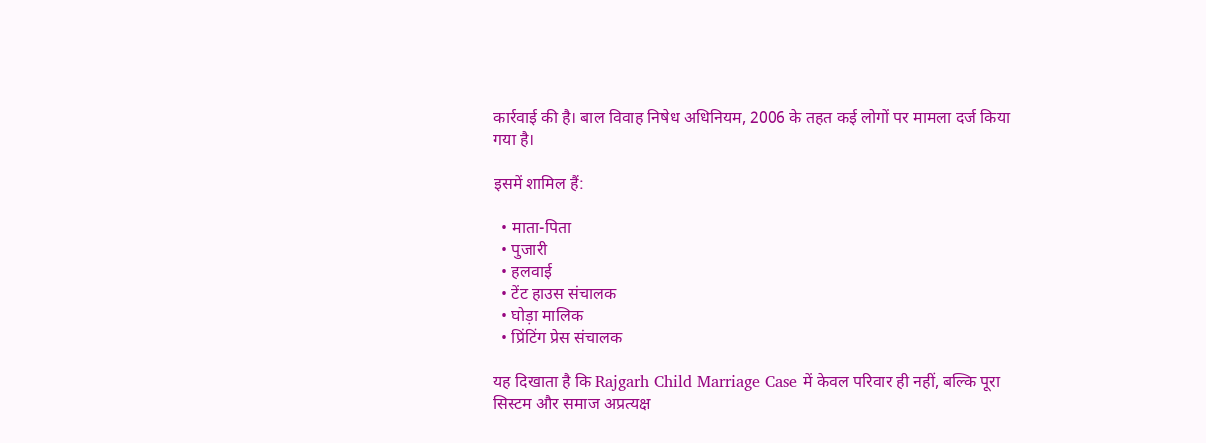कार्रवाई की है। बाल विवाह निषेध अधिनियम, 2006 के तहत कई लोगों पर मामला दर्ज किया गया है।

इसमें शामिल हैं:

  • माता-पिता
  • पुजारी
  • हलवाई
  • टेंट हाउस संचालक
  • घोड़ा मालिक
  • प्रिंटिंग प्रेस संचालक

यह दिखाता है कि Rajgarh Child Marriage Case में केवल परिवार ही नहीं, बल्कि पूरा सिस्टम और समाज अप्रत्यक्ष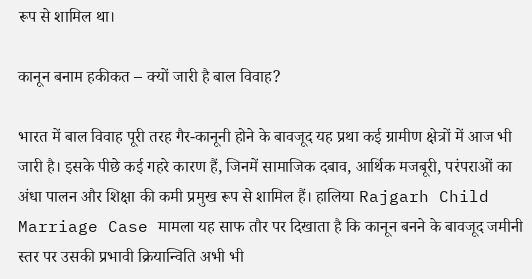रूप से शामिल था।

कानून बनाम हकीकत – क्यों जारी है बाल विवाह?

भारत में बाल विवाह पूरी तरह गैर-कानूनी होने के बावजूद यह प्रथा कई ग्रामीण क्षेत्रों में आज भी जारी है। इसके पीछे कई गहरे कारण हैं, जिनमें सामाजिक दबाव, आर्थिक मजबूरी, परंपराओं का अंधा पालन और शिक्षा की कमी प्रमुख रूप से शामिल हैं। हालिया Rajgarh Child Marriage Case मामला यह साफ तौर पर दिखाता है कि कानून बनने के बावजूद जमीनी स्तर पर उसकी प्रभावी क्रियान्विति अभी भी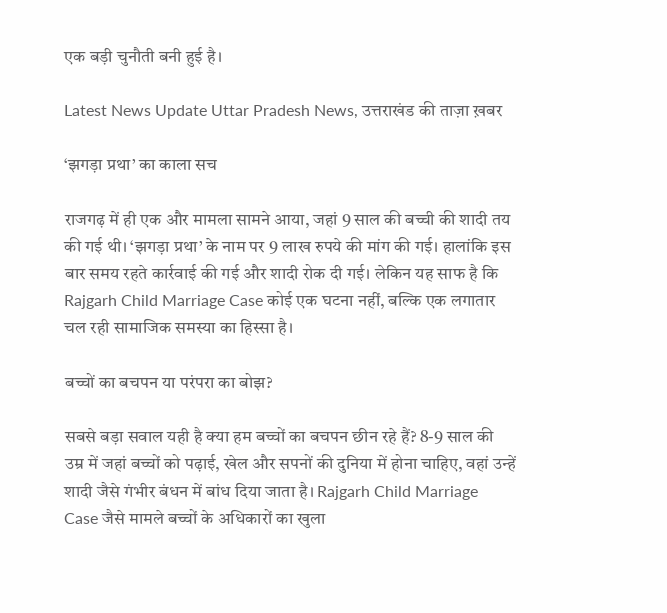एक बड़ी चुनौती बनी हुई है।

Latest News Update Uttar Pradesh News, उत्तराखंड की ताज़ा ख़बर

‘झगड़ा प्रथा’ का काला सच

राजगढ़ में ही एक और मामला सामने आया, जहां 9 साल की बच्ची की शादी तय की गई थी। ‘झगड़ा प्रथा’ के नाम पर 9 लाख रुपये की मांग की गई। हालांकि इस बार समय रहते कार्रवाई की गई और शादी रोक दी गई। लेकिन यह साफ है कि Rajgarh Child Marriage Case कोई एक घटना नहीं, बल्कि एक लगातार चल रही सामाजिक समस्या का हिस्सा है।

बच्चों का बचपन या परंपरा का बोझ?

सबसे बड़ा सवाल यही है क्या हम बच्चों का बचपन छीन रहे हैं? 8-9 साल की उम्र में जहां बच्चों को पढ़ाई, खेल और सपनों की दुनिया में होना चाहिए, वहां उन्हें शादी जैसे गंभीर बंधन में बांध दिया जाता है। Rajgarh Child Marriage Case जैसे मामले बच्चों के अधिकारों का खुला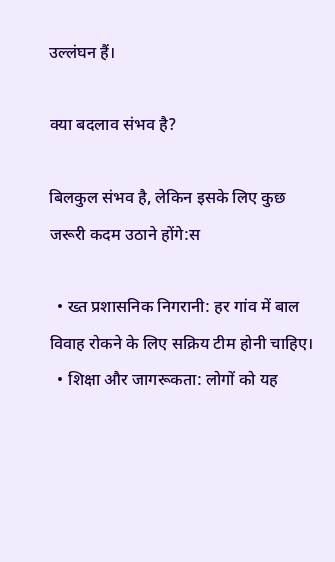उल्लंघन हैं।

क्या बदलाव संभव है?

बिलकुल संभव है, लेकिन इसके लिए कुछ जरूरी कदम उठाने होंगे:स

  • ख्त प्रशासनिक निगरानी: हर गांव में बाल विवाह रोकने के लिए सक्रिय टीम होनी चाहिए।
  • शिक्षा और जागरूकता: लोगों को यह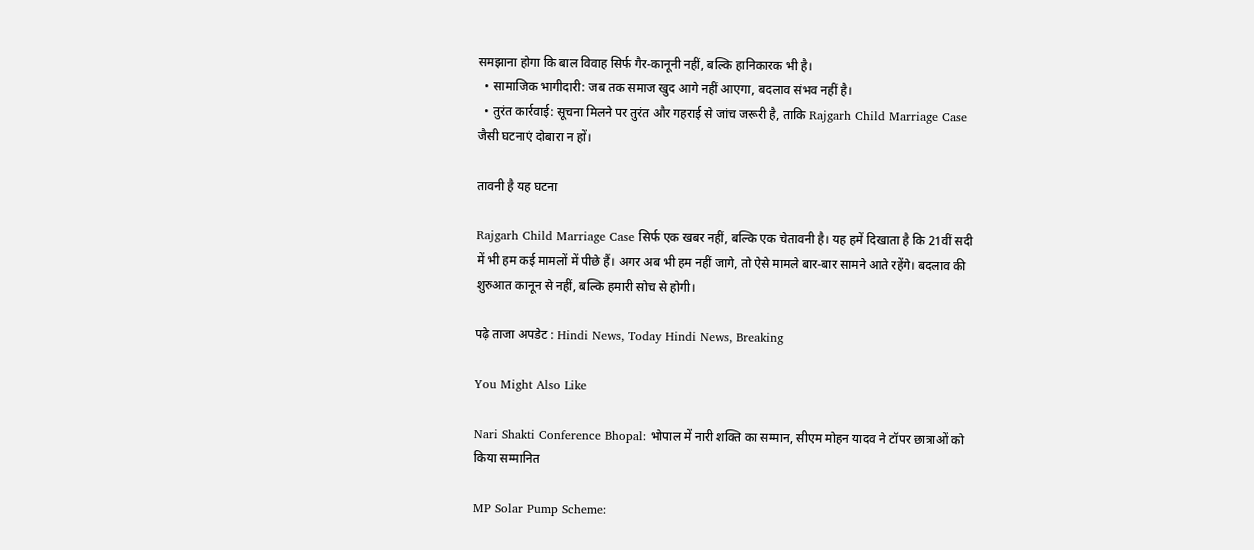समझाना होगा कि बाल विवाह सिर्फ गैर-कानूनी नहीं, बल्कि हानिकारक भी है।
  • सामाजिक भागीदारी: जब तक समाज खुद आगे नहीं आएगा, बदलाव संभव नहीं है।
  • तुरंत कार्रवाई: सूचना मिलने पर तुरंत और गहराई से जांच जरूरी है, ताकि Rajgarh Child Marriage Case जैसी घटनाएं दोबारा न हों।

तावनी है यह घटना

Rajgarh Child Marriage Case सिर्फ एक खबर नहीं, बल्कि एक चेतावनी है। यह हमें दिखाता है कि 21वीं सदी में भी हम कई मामलों में पीछे हैं। अगर अब भी हम नहीं जागे, तो ऐसे मामले बार-बार सामने आते रहेंगे। बदलाव की शुरुआत कानून से नहीं, बल्कि हमारी सोच से होगी।

पढ़े ताजा अपडेट : Hindi News, Today Hindi News, Breaking

You Might Also Like

Nari Shakti Conference Bhopal: भोपाल में नारी शक्ति का सम्मान, सीएम मोहन यादव ने टॉपर छात्राओं को किया सम्मानित

MP Solar Pump Scheme: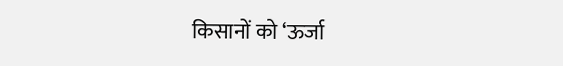किसानों को ‘ऊर्जा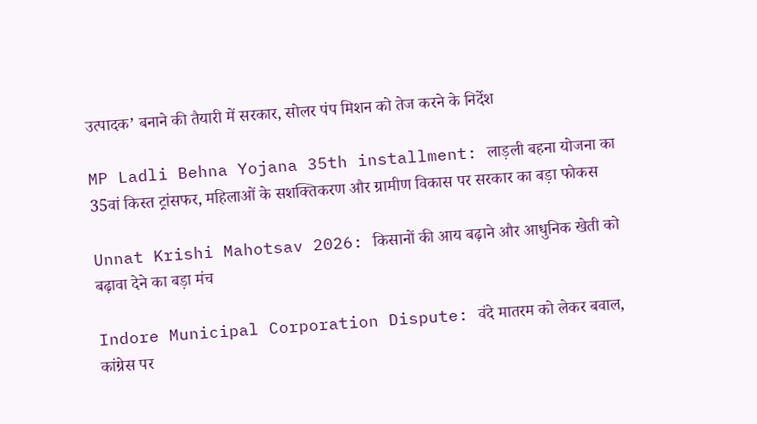उत्पादक’ बनाने की तैयारी में सरकार, सोलर पंप मिशन को तेज करने के निर्देश

MP Ladli Behna Yojana 35th installment: लाड़ली बहना योजना का 35वां किस्त ट्रांसफर, महिलाओं के सशक्तिकरण और ग्रामीण विकास पर सरकार का बड़ा फोकस

Unnat Krishi Mahotsav 2026: किसानों की आय बढ़ाने और आधुनिक खेती को बढ़ावा देने का बड़ा मंच

Indore Municipal Corporation Dispute: वंदे मातरम को लेकर बवाल, कांग्रेस पर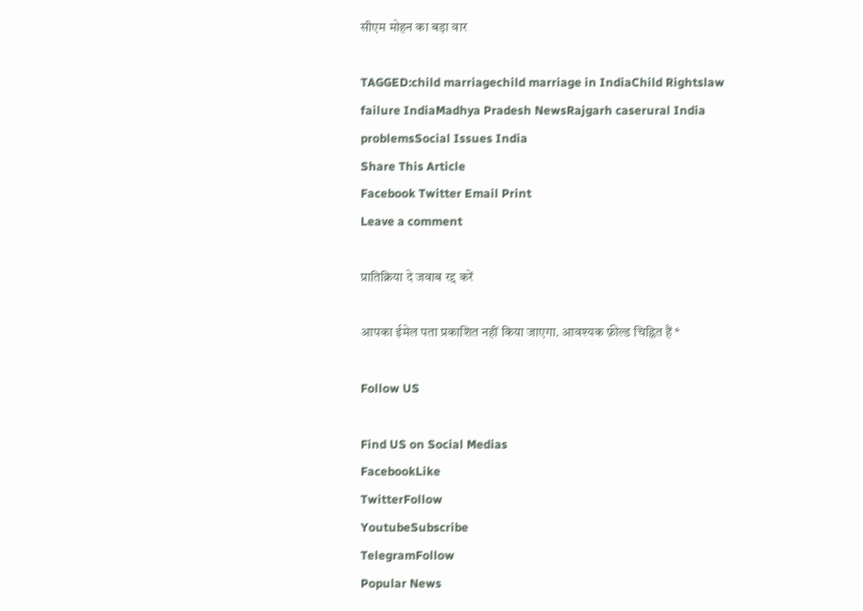सीएम मोहन का बड़ा वार

TAGGED:child marriagechild marriage in IndiaChild Rightslaw failure IndiaMadhya Pradesh NewsRajgarh caserural India problemsSocial Issues India
Share This Article
Facebook Twitter Email Print
Leave a comment

प्रातिक्रिया दे जवाब रद्द करें

आपका ईमेल पता प्रकाशित नहीं किया जाएगा. आवश्यक फ़ील्ड चिह्नित हैं *

Follow US

Find US on Social Medias
FacebookLike
TwitterFollow
YoutubeSubscribe
TelegramFollow
Popular News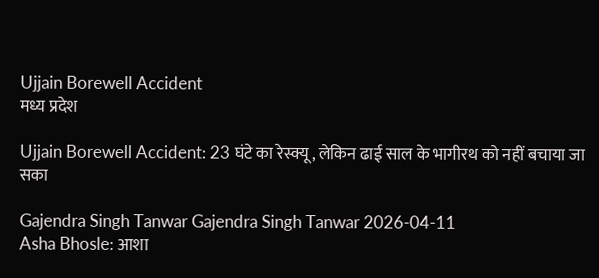Ujjain Borewell Accident
मध्य प्रदेश

Ujjain Borewell Accident: 23 घंटे का रेस्क्यू, लेकिन ढाई साल के भागीरथ को नहीं बचाया जा सका

Gajendra Singh Tanwar Gajendra Singh Tanwar 2026-04-11
Asha Bhosle: आशा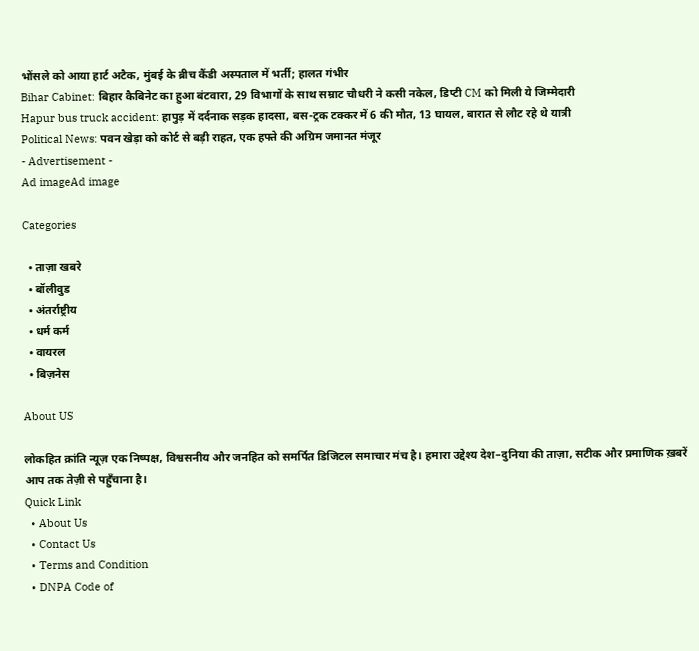भोंसले को आया हार्ट अटैक, मुंबई के ब्रीच कैंडी अस्पताल में भर्ती; हालत गंभीर
Bihar Cabinet: बिहार कैबिनेट का हुआ बंटवारा, 29 विभागों के साथ सम्राट चौधरी ने कसी नकेल, डिप्टी CM को मिली ये जिम्मेदारी
Hapur bus truck accident: हापुड़ में दर्दनाक सड़क हादसा, बस-ट्रक टक्कर में 6 की मौत, 13 घायल, बारात से लौट रहे थे यात्री
Political News: पवन खेड़ा को कोर्ट से बड़ी राहत, एक हफ्ते की अग्रिम जमानत मंजूर
- Advertisement -
Ad imageAd image

Categories

  • ताज़ा खबरे
  • बॉलीवुड
  • अंतर्राष्ट्रीय
  • धर्म कर्म
  • वायरल
  • बिज़नेस

About US

लोकहित क्रांति न्यूज़ एक निष्पक्ष, विश्वसनीय और जनहित को समर्पित डिजिटल समाचार मंच है। हमारा उद्देश्य देश–दुनिया की ताज़ा, सटीक और प्रमाणिक ख़बरें आप तक तेज़ी से पहुँचाना है।
Quick Link
  • About Us
  • Contact Us
  • Terms and Condition
  • DNPA Code of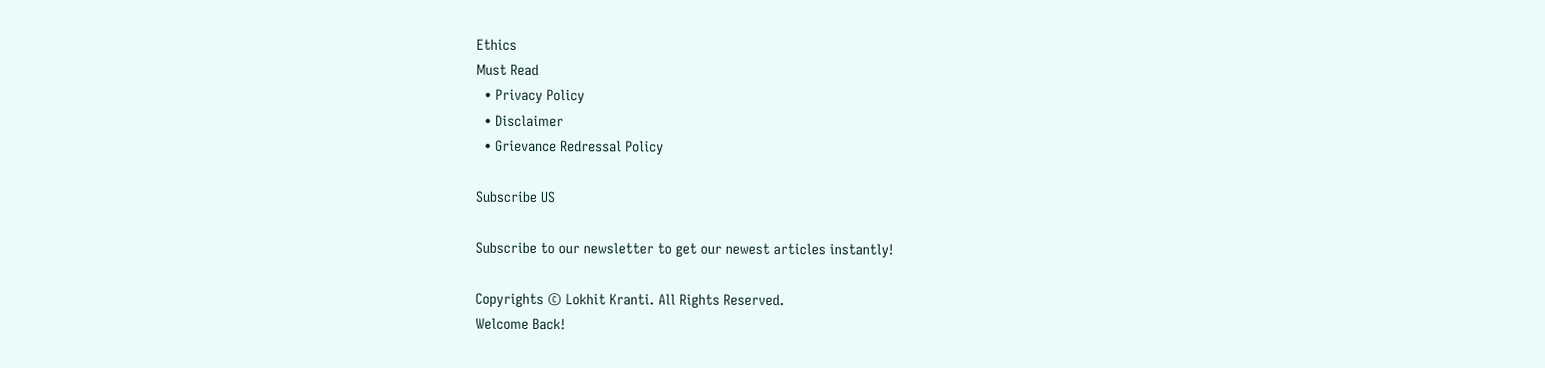Ethics
Must Read
  • Privacy Policy
  • Disclaimer
  • Grievance Redressal Policy

Subscribe US

Subscribe to our newsletter to get our newest articles instantly!

Copyrights © Lokhit Kranti. All Rights Reserved.
Welcome Back!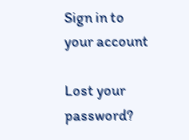Sign in to your account

Lost your password?